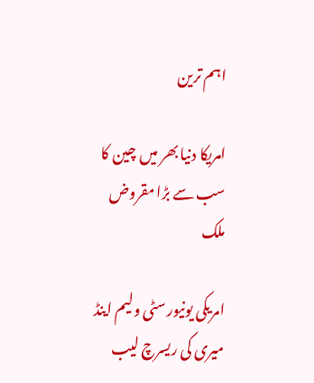اہم ترین

امریکا دنیا بھر میں چین کا سب سے بڑا مقروض ملک

امریکی یونیورسٹی ولیم اینڈ میری کی ریسرچ لیب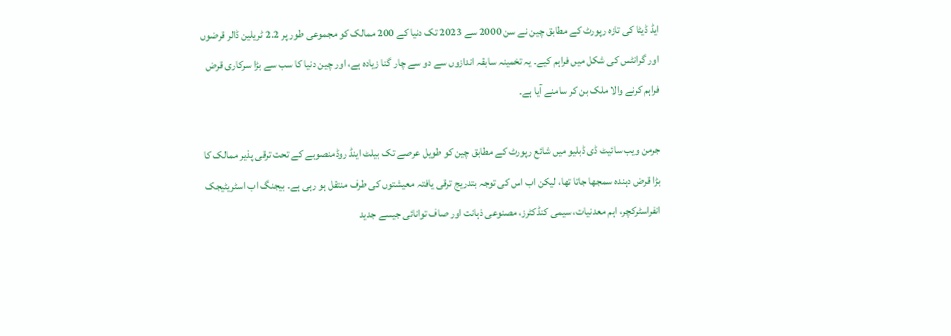ایڈ ڈیٹا کی تازہ رپورٹ کے مطابق چین نے سن 2000 سے 2023 تک دنیا کے 200 ممالک کو مجموعی طور پر 2.2 ٹریلین ڈالر قرضوں اور گرانٹس کی شکل میں فراہم کیے۔ یہ تخمینہ سابقہ اندازوں سے دو سے چار گنا زیادہ ہے، اور چین دنیا کا سب سے بڑا سرکاری قرض فراہم کرنے والا ملک بن کر سامنے آیا ہے۔

جرمن ویب سائیٹ ڈی ڈبلیو میں شائع رپورٹ کے مطابق چین کو طویل عرصے تک بیلٹ اینڈ روڈمنصوبے کے تحت ترقی پذیر ممالک کا بڑا قرض دہندہ سمجھا جاتا تھا، لیکن اب اس کی توجہ بتدریج ترقی یافتہ معیشتوں کی طرف منتقل ہو رہی ہے۔ بیجنگ اب اسٹریٹیجک انفراسٹرکچر، اہم معدنیات، سیمی کنڈکٹرز، مصنوعی ذہانت اور صاف توانائی جیسے جدید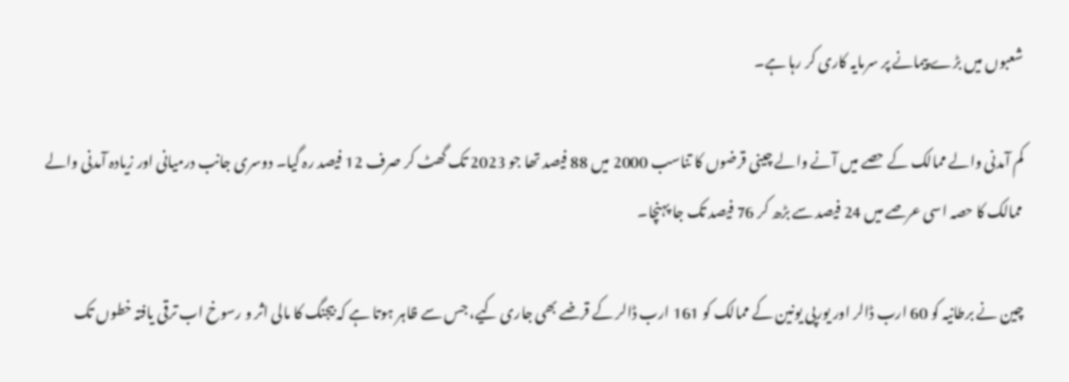شعبوں میں بڑے پیمانے پر سرمایہ کاری کر رہا ہے۔

کم آمدنی والے ممالک کے حصے میں آنے والے چینی قرضوں کا تناسب 2000 میں 88 فیصد تھا جو 2023 تک گھٹ کر صرف 12 فیصد رہ گیا۔ دوسری جانب درمیانی اور زیادہ آمدنی والے ممالک کا حصہ اسی عرصے میں 24 فیصد سے بڑھ کر 76 فیصد تک جا پہنچا۔

چین نے برطانیہ کو 60 ارب ڈالر اور یورپی یونین کے ممالک کو 161 ارب ڈالر کے قرضے بھی جاری کیے، جس سے ظاہر ہوتا ہے کہ بیجنگ کا مالی اثر و رسوخ اب ترقی یافتہ خطوں تک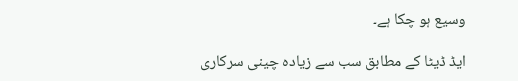وسیع ہو چکا ہے۔

ایڈ ڈیٹا کے مطابق سب سے زیادہ چینی سرکاری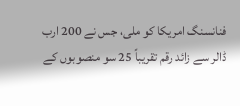فنانسنگ امریکا کو ملی، جس نے 200 ارب ڈالر سے زائد رقم تقریباً 25 سو منصوبوں کے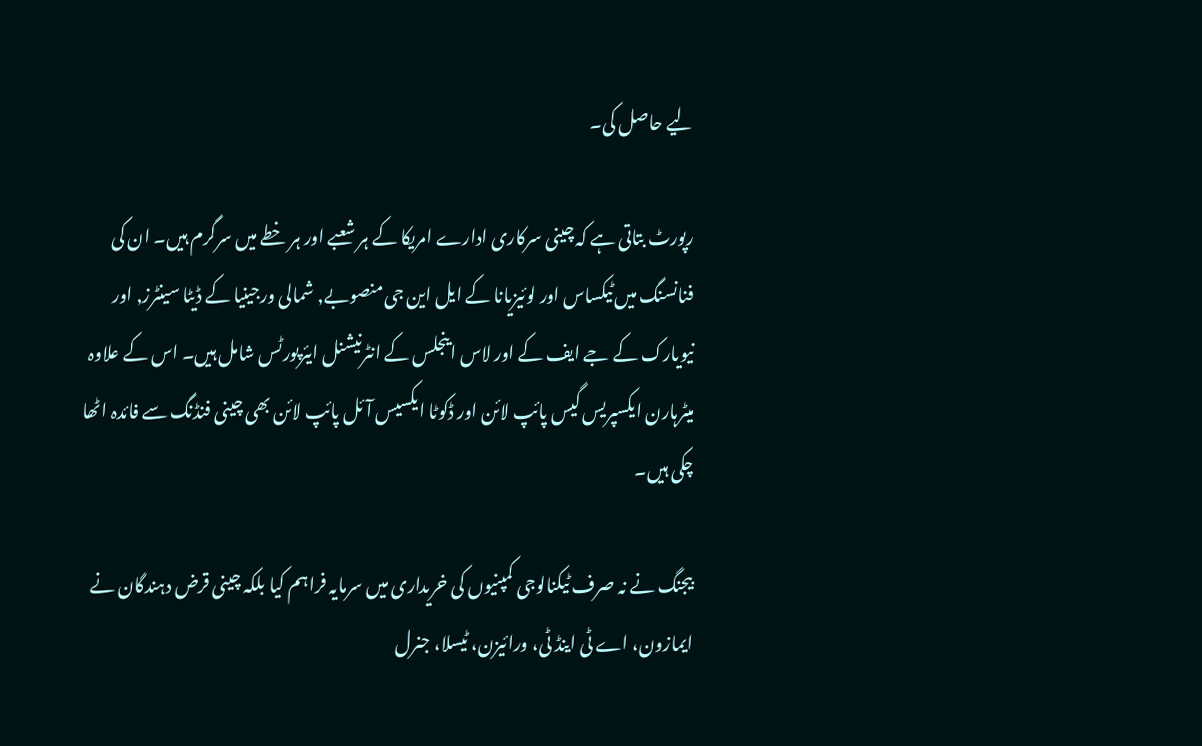لیے حاصل کی۔

رپورٹ بتاتی ہے کہ چینی سرکاری ادارے امریکا کے ہر شعبے اور ہر خطے میں سرگرم ہیں۔ ان کی فنانسنگ میں ٹیکساس اور لوئیزیانا کے ایل این جی منصوبے, شمالی ورجینیا کے ڈیٹا سینٹرز, اور نیویارک کے جے ایف کے اور لاس اینجلس کے انٹرنیشنل ایئرپورٹس شامل ہیں۔ اس کے علاوہ میٹرہارن ایکسپریس گیس پائپ لائن اور ڈکوٹا ایکسیس آئل پائپ لائن بھی چینی فنڈنگ سے فائدہ اٹھا چکی ہیں۔

بیجنگ نے نہ صرف ٹیکنالوجی کمپنیوں کی خریداری میں سرمایہ فراہم کیا بلکہ چینی قرض دہندگان نے ایمازون، اے ٹی اینڈ ٹی، ورائیزن، ٹیسلا، جنرل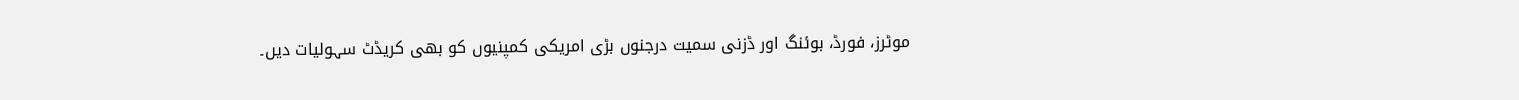موٹرز، فورڈ، بوئنگ اور ڈزنی سمیت درجنوں بڑی امریکی کمپنیوں کو بھی کریڈٹ سہولیات دیں۔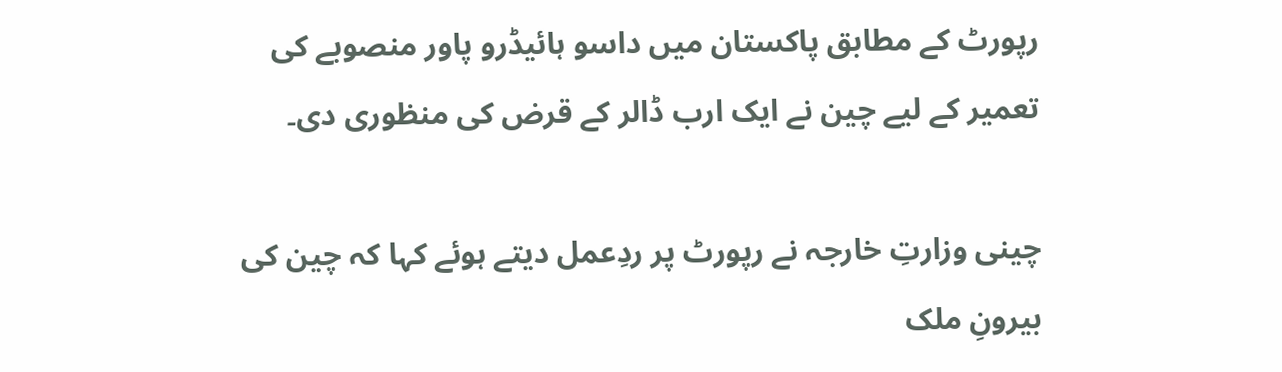رپورٹ کے مطابق پاکستان میں داسو ہائیڈرو پاور منصوبے کی تعمیر کے لیے چین نے ایک ارب ڈالر کے قرض کی منظوری دی۔

چینی وزارتِ خارجہ نے رپورٹ پر ردِعمل دیتے ہوئے کہا کہ چین کی بیرونِ ملک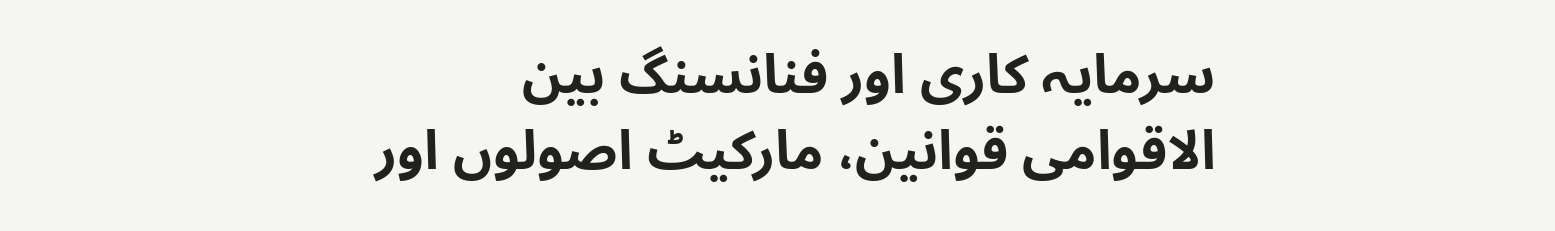سرمایہ کاری اور فنانسنگ بین الاقوامی قوانین، مارکیٹ اصولوں اور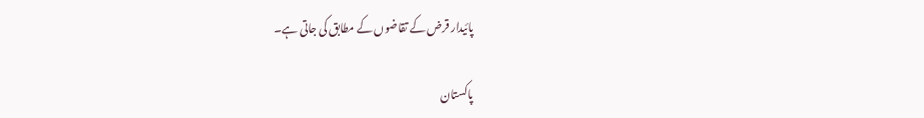پائیدار قرض کے تقاضوں کے مطابق کی جاتی ہے۔

پاکستان